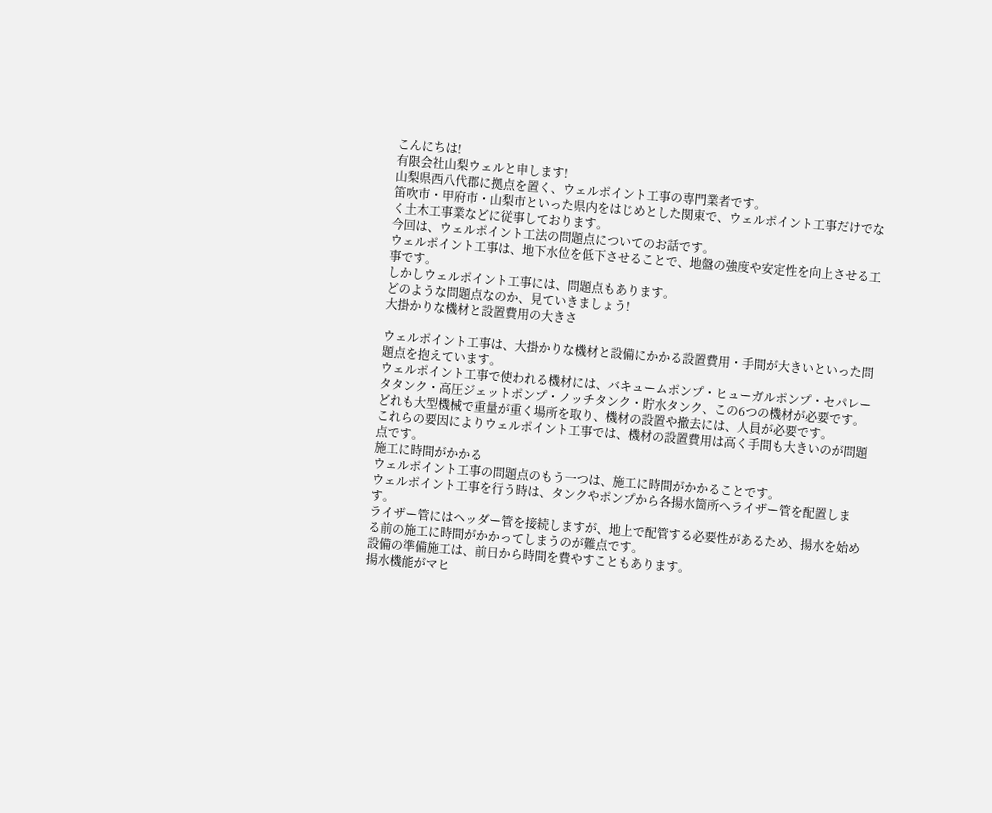こんにちは!
有限会社山梨ウェルと申します!
山梨県西八代郡に拠点を置く、ウェルポイント工事の専門業者です。
笛吹市・甲府市・山梨市といった県内をはじめとした関東で、ウェルポイント工事だけでなく土木工事業などに従事しております。
今回は、ウェルポイント工法の問題点についてのお話です。
ウェルポイント工事は、地下水位を低下させることで、地盤の強度や安定性を向上させる工事です。
しかしウェルポイント工事には、問題点もあります。
どのような問題点なのか、見ていきましょう!
大掛かりな機材と設置費用の大きさ

ウェルポイント工事は、大掛かりな機材と設備にかかる設置費用・手間が大きいといった問題点を抱えています。
ウェルポイント工事で使われる機材には、バキュームポンプ・ヒューガルポンプ・セパレータタンク・高圧ジェットポンプ・ノッチタンク・貯水タンク、この6つの機材が必要です。
どれも大型機械で重量が重く場所を取り、機材の設置や撤去には、人員が必要です。
これらの要因によりウェルポイント工事では、機材の設置費用は高く手間も大きいのが問題点です。
施工に時間がかかる
ウェルポイント工事の問題点のもう一つは、施工に時間がかかることです。
ウェルポイント工事を行う時は、タンクやポンプから各揚水箇所へライザー管を配置します。
ライザー管にはヘッダー管を接続しますが、地上で配管する必要性があるため、揚水を始める前の施工に時間がかかってしまうのが難点です。
設備の準備施工は、前日から時間を費やすこともあります。
揚水機能がマヒ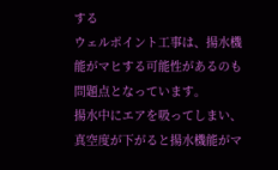する
ウェルポイント工事は、揚水機能がマヒする可能性があるのも問題点となっています。
揚水中にエアを吸ってしまい、真空度が下がると揚水機能がマ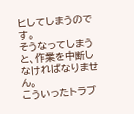ヒしてしまうのです。
そうなってしまうと、作業を中断しなければなりません。
こういったトラブ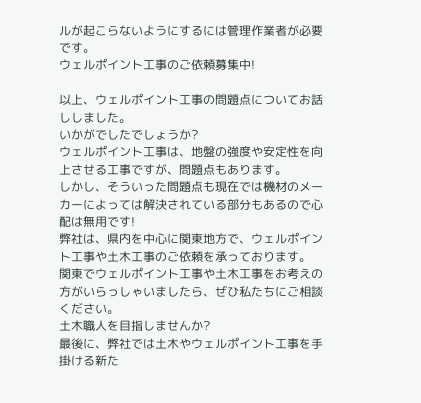ルが起こらないようにするには管理作業者が必要です。
ウェルポイント工事のご依頼募集中!

以上、ウェルポイント工事の問題点についてお話ししました。
いかがでしたでしょうか?
ウェルポイント工事は、地盤の強度や安定性を向上させる工事ですが、問題点もあります。
しかし、そういった問題点も現在では機材のメーカーによっては解決されている部分もあるので心配は無用です!
弊社は、県内を中心に関東地方で、ウェルポイント工事や土木工事のご依頼を承っております。
関東でウェルポイント工事や土木工事をお考えの方がいらっしゃいましたら、ぜひ私たちにご相談ください。
土木職人を目指しませんか?
最後に、弊社では土木やウェルポイント工事を手掛ける新た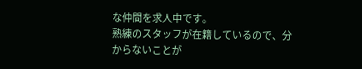な仲間を求人中です。
熟練のスタッフが在籍しているので、分からないことが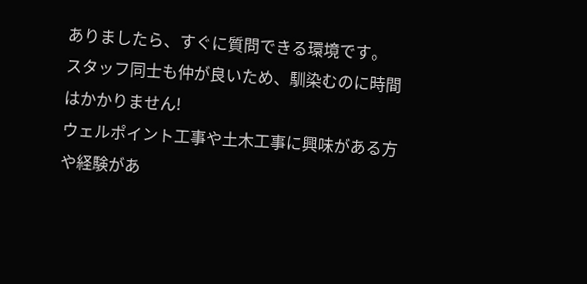ありましたら、すぐに質問できる環境です。
スタッフ同士も仲が良いため、馴染むのに時間はかかりません!
ウェルポイント工事や土木工事に興味がある方や経験があ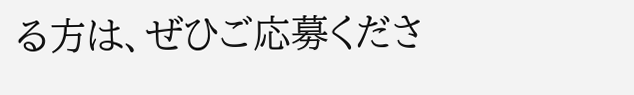る方は、ぜひご応募くださ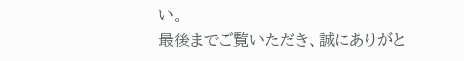い。
最後までご覧いただき、誠にありがと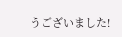うございました!